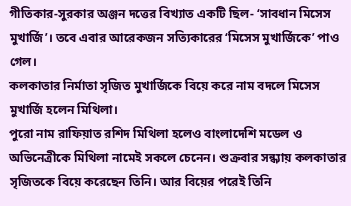গীতিকার-সুরকার অঞ্জন দত্তের বিখ্যাত একটি ছিল- ‘সাবধান মিসেস মুখার্জি’। তবে এবার আরেকজন সত্যিকারের ‘মিসেস মুখার্জিকে’ পাও গেল।
কলকাতার নির্মাতা সৃজিত মুখার্জিকে বিয়ে করে নাম বদলে মিসেস মুখার্জি হলেন মিথিলা।
পুরো নাম রাফিয়াত রশিদ মিথিলা হলেও বাংলাদেশি মডেল ও অভিনেত্রীকে মিথিলা নামেই সকলে চেনেন। শুক্রবার সন্ধ্যায় কলকাতার সৃজিতকে বিয়ে করেছেন তিনি। আর বিয়ের পরেই তিনি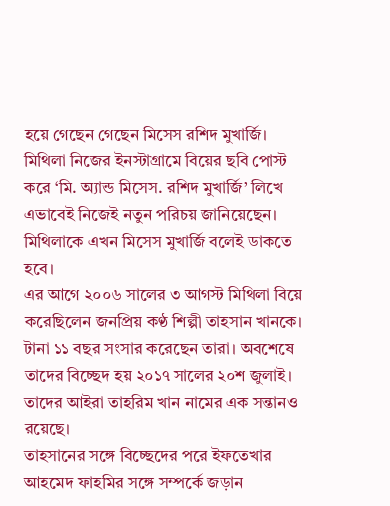হয়ে গেছেন গেছেন মিসেস রশিদ মুখার্জি।
মিথিলা নিজের ইনস্টাগ্রামে বিয়ের ছবি পোস্ট করে ‘মি. অ্যান্ড মিসেস. রশিদ মুখার্জি’ লিখে এভাবেই নিজেই নতুন পরিচয় জানিয়েছেন। মিথিলাকে এখন মিসেস মুখার্জি বলেই ডাকতে হবে।
এর আগে ২০০৬ সালের ৩ আগস্ট মিথিলা বিয়ে করেছিলেন জনপ্রিয় কণ্ঠ শিল্পী তাহসান খানকে। টানা ১১ বছর সংসার করেছেন তারা। অবশেষে তাদের বিচ্ছেদ হয় ২০১৭ সালের ২০শ জুলাই। তাদের আইরা তাহরিম খান নামের এক সন্তানও রয়েছে।
তাহসানের সঙ্গে বিচ্ছেদের পরে ইফতেখার আহমেদ ফাহমির সঙ্গে সম্পর্কে জড়ান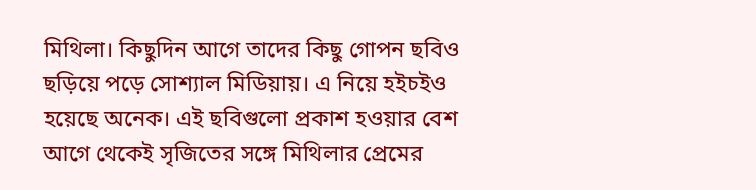মিথিলা। কিছুদিন আগে তাদের কিছু গোপন ছবিও ছড়িয়ে পড়ে সোশ্যাল মিডিয়ায়। এ নিয়ে হইচইও হয়েছে অনেক। এই ছবিগুলো প্রকাশ হওয়ার বেশ আগে থেকেই সৃজিতের সঙ্গে মিথিলার প্রেমের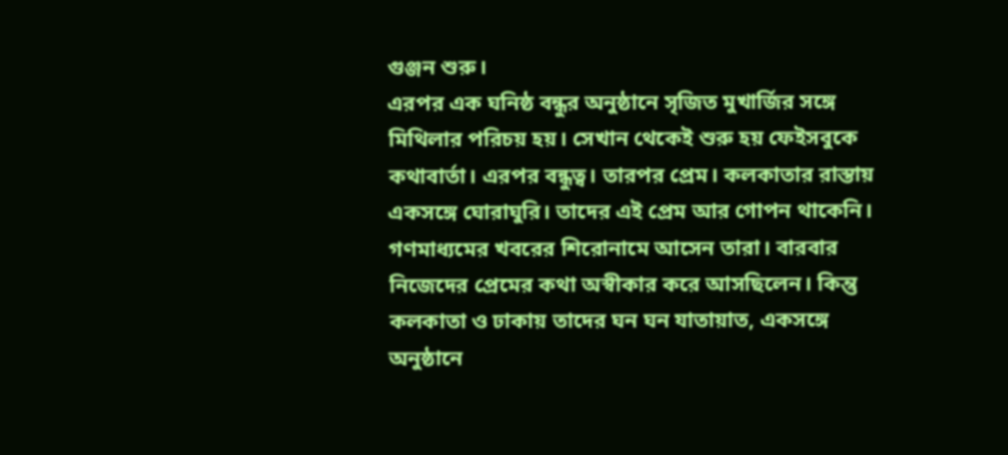গুঞ্জন শুরু।
এরপর এক ঘনিষ্ঠ বন্ধুর অনুষ্ঠানে সৃজিত মুখার্জির সঙ্গে মিথিলার পরিচয় হয়। সেখান থেকেই শুরু হয় ফেইসবুকে কথাবার্তা। এরপর বন্ধুত্ব। তারপর প্রেম। কলকাতার রাস্তায় একসঙ্গে ঘোরাঘুরি। তাদের এই প্রেম আর গোপন থাকেনি। গণমাধ্যমের খবরের শিরোনামে আসেন তারা। বারবার নিজেদের প্রেমের কথা অস্বীকার করে আসছিলেন। কিন্তু কলকাতা ও ঢাকায় তাদের ঘন ঘন যাতায়াত, একসঙ্গে অনুষ্ঠানে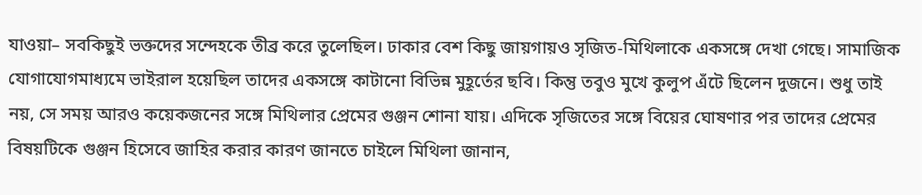যাওয়া– সবকিছুই ভক্তদের সন্দেহকে তীব্র করে তুলেছিল। ঢাকার বেশ কিছু জায়গায়ও সৃজিত-মিথিলাকে একসঙ্গে দেখা গেছে। সামাজিক যোগাযোগমাধ্যমে ভাইরাল হয়েছিল তাদের একসঙ্গে কাটানো বিভিন্ন মুহূর্তের ছবি। কিন্তু তবুও মুখে কুলুপ এঁটে ছিলেন দুজনে। শুধু তাই নয়, সে সময় আরও কয়েকজনের সঙ্গে মিথিলার প্রেমের গুঞ্জন শোনা যায়। এদিকে সৃজিতের সঙ্গে বিয়ের ঘোষণার পর তাদের প্রেমের বিষয়টিকে গুঞ্জন হিসেবে জাহির করার কারণ জানতে চাইলে মিথিলা জানান,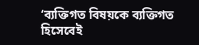‘ব্যক্তিগত বিষয়কে ব্যক্তিগত হিসেবেই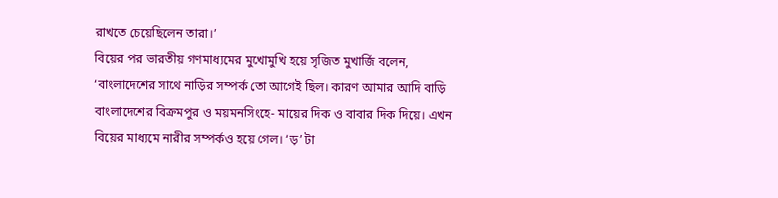রাখতে চেয়েছিলেন তারা।’
বিয়ের পর ভারতীয় গণমাধ্যমের মুখোমুখি হয়ে সৃজিত মুখার্জি বলেন, ‘বাংলাদেশের সাথে নাড়ির সম্পর্ক তো আগেই ছিল। কারণ আমার আদি বাড়ি বাংলাদেশের বিক্রমপুর ও ময়মনসিংহে- মায়ের দিক ও বাবার দিক দিয়ে। এখন বিয়ের মাধ্যমে নারীর সম্পর্কও হয়ে গেল। ‘ড়’ টা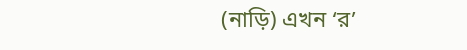(নাড়ি) এখন ‘র’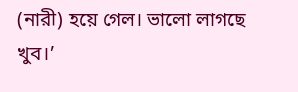(নারী) হয়ে গেল। ভালো লাগছে খুব।’